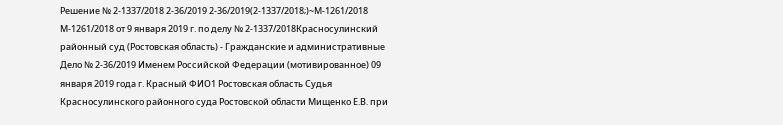Решение № 2-1337/2018 2-36/2019 2-36/2019(2-1337/2018;)~М-1261/2018 М-1261/2018 от 9 января 2019 г. по делу № 2-1337/2018Красносулинский районный суд (Ростовская область) - Гражданские и административные Дело № 2-36/2019 Именем Российской Федерации (мотивированное) 09 января 2019 года г. Красный ФИО1 Ростовская область Судья Красносулинского районного суда Ростовской области Мищенко Е.В. при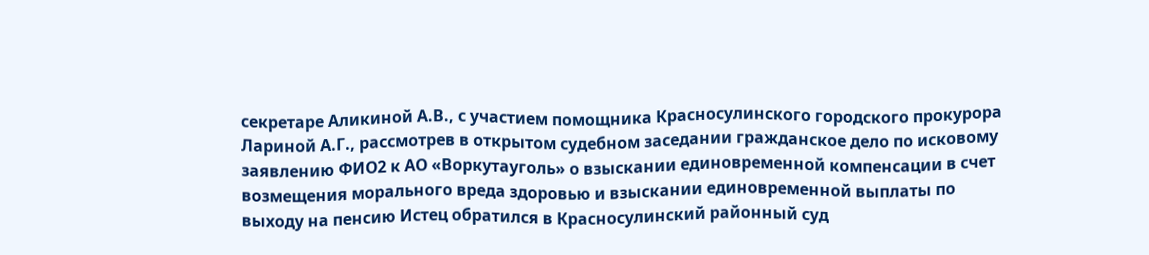секретаре Аликиной А.В., с участием помощника Красносулинского городского прокурора Лариной А.Г., рассмотрев в открытом судебном заседании гражданское дело по исковому заявлению ФИО2 к АО «Воркутауголь» о взыскании единовременной компенсации в счет возмещения морального вреда здоровью и взыскании единовременной выплаты по выходу на пенсию Истец обратился в Красносулинский районный суд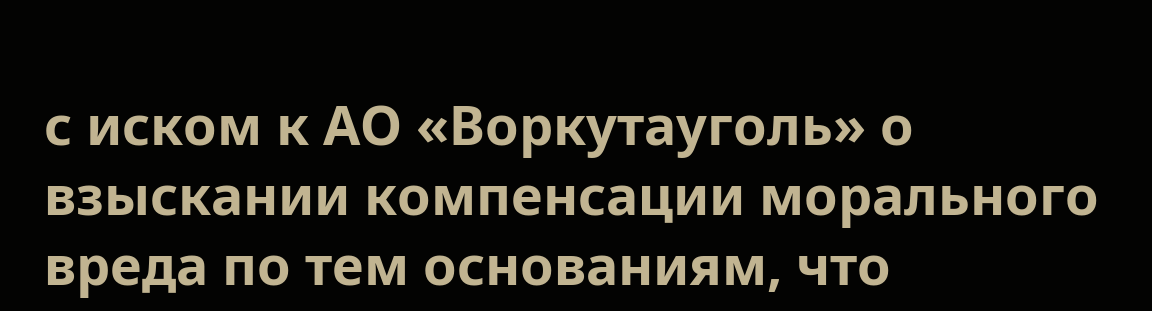с иском к АО «Воркутауголь» о взыскании компенсации морального вреда по тем основаниям, что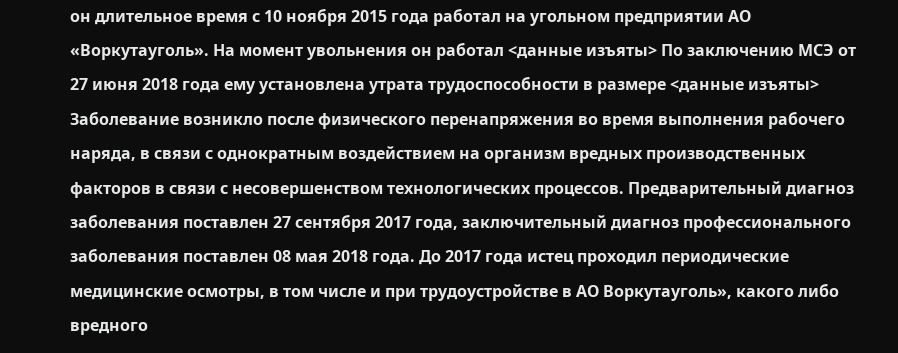он длительное время с 10 ноября 2015 года работал на угольном предприятии АО «Воркутауголь». На момент увольнения он работал <данные изъяты> По заключению МСЭ от 27 июня 2018 года ему установлена утрата трудоспособности в размере <данные изъяты> Заболевание возникло после физического перенапряжения во время выполнения рабочего наряда, в связи с однократным воздействием на организм вредных производственных факторов в связи с несовершенством технологических процессов. Предварительный диагноз заболевания поставлен 27 сентября 2017 года, заключительный диагноз профессионального заболевания поставлен 08 мая 2018 года. До 2017 года истец проходил периодические медицинские осмотры, в том числе и при трудоустройстве в АО Воркутауголь», какого либо вредного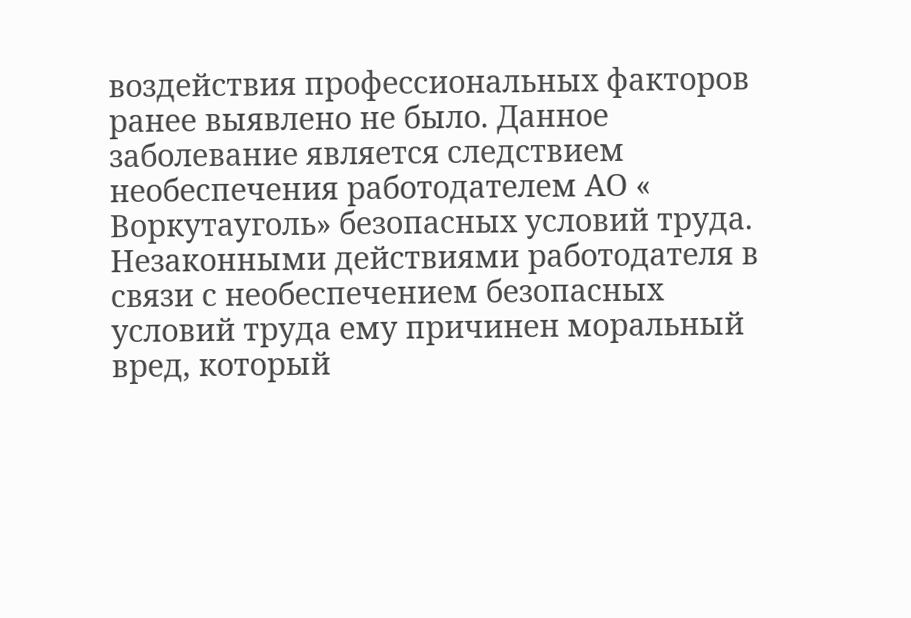воздействия профессиональных факторов ранее выявлено не было. Данное заболевание является следствием необеспечения работодателем АО « Воркутауголь» безопасных условий труда. Незаконными действиями работодателя в связи с необеспечением безопасных условий труда ему причинен моральный вред, который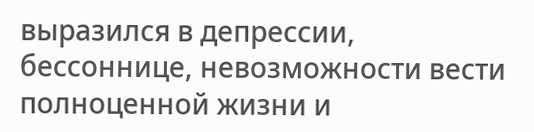выразился в депрессии, бессоннице, невозможности вести полноценной жизни и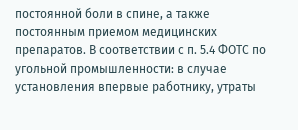постоянной боли в спине, а также постоянным приемом медицинских препаратов. В соответствии с п. 5.4 ФОТС по угольной промышленности: в случае установления впервые работнику, утраты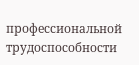профессиональной трудоспособности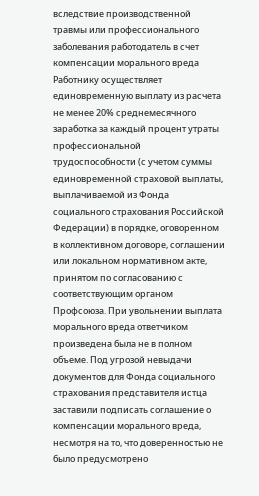вследствие производственной травмы или профессионального заболевания работодатель в счет компенсации морального вреда Работнику осуществляет единовременную выплату из расчета не менее 20% среднемесячного заработка за каждый процент утраты профессиональной трудоспособности (с учетом суммы единовременной страховой выплаты, выплачиваемой из Фонда социального страхования Российской Федерации) в порядке, оговоренном в коллективном договоре, соглашении или локальном нормативном акте, принятом по согласованию с соответствующим органом Профсоюза. При увольнении выплата морального вреда ответчиком произведена была не в полном объеме. Под угрозой невыдачи документов для Фонда социального страхования представителя истца заставили подписать соглашение о компенсации морального вреда, несмотря на то, что доверенностью не было предусмотрено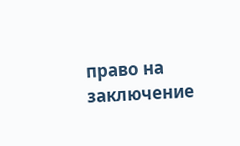право на заключение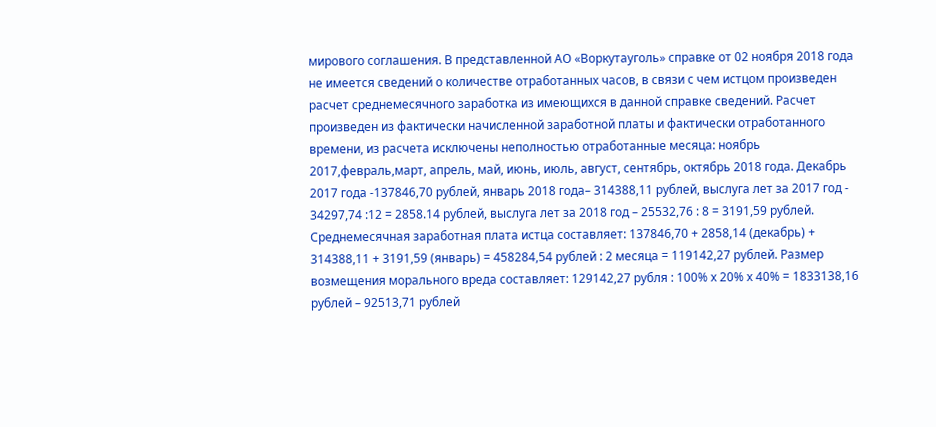мирового соглашения. В представленной АО «Воркутауголь» справке от 02 ноября 2018 года не имеется сведений о количестве отработанных часов, в связи с чем истцом произведен расчет среднемесячного заработка из имеющихся в данной справке сведений. Расчет произведен из фактически начисленной заработной платы и фактически отработанного времени, из расчета исключены неполностью отработанные месяца: ноябрь 2017,февраль,март, апрель, май, июнь, июль, август, сентябрь, октябрь 2018 года. Декабрь 2017 года -137846,70 рублей, январь 2018 года– 314388,11 рублей, выслуга лет за 2017 год - 34297,74 :12 = 2858.14 рублей, выслуга лет за 2018 год – 25532,76 : 8 = 3191,59 рублей. Среднемесячная заработная плата истца составляет: 137846,70 + 2858,14 (декабрь) + 314388,11 + 3191,59 (январь) = 458284,54 рублей : 2 месяца = 119142,27 рублей. Размер возмещения морального вреда составляет: 129142,27 рубля : 100% х 20% х 40% = 1833138,16 рублей – 92513,71 рублей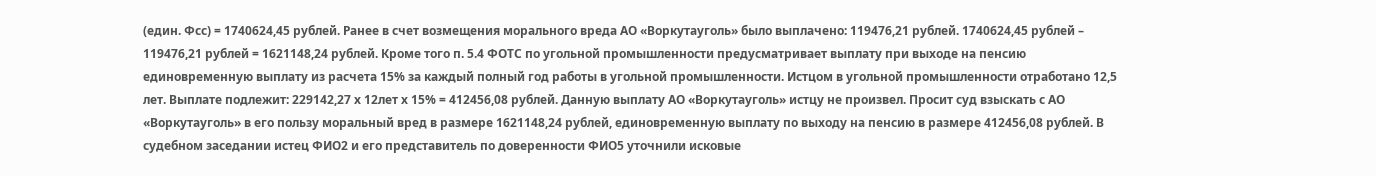(един. Фсс) = 1740624,45 рублей. Ранее в счет возмещения морального вреда АО «Воркутауголь» было выплачено: 119476,21 рублей. 1740624,45 рублей – 119476,21 рублей = 1621148,24 рублей. Кроме того п. 5.4 ФОТС по угольной промышленности предусматривает выплату при выходе на пенсию единовременную выплату из расчета 15% за каждый полный год работы в угольной промышленности. Истцом в угольной промышленности отработано 12,5 лет. Выплате подлежит: 229142,27 х 12лет х 15% = 412456,08 рублей. Данную выплату АО «Воркутауголь» истцу не произвел. Просит суд взыскать с АО «Воркутауголь» в его пользу моральный вред в размере 1621148,24 рублей, единовременную выплату по выходу на пенсию в размере 412456,08 рублей. В судебном заседании истец ФИО2 и его представитель по доверенности ФИО5 уточнили исковые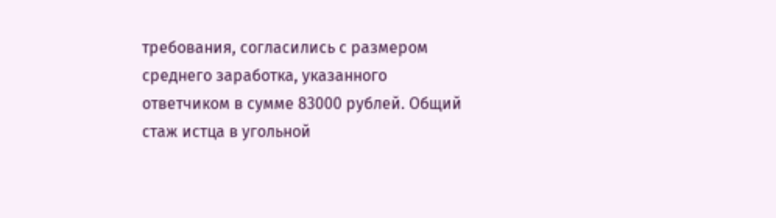требования, согласились с размером среднего заработка, указанного ответчиком в сумме 83000 рублей. Общий стаж истца в угольной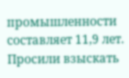промышленности составляет 11,9 лет. Просили взыскать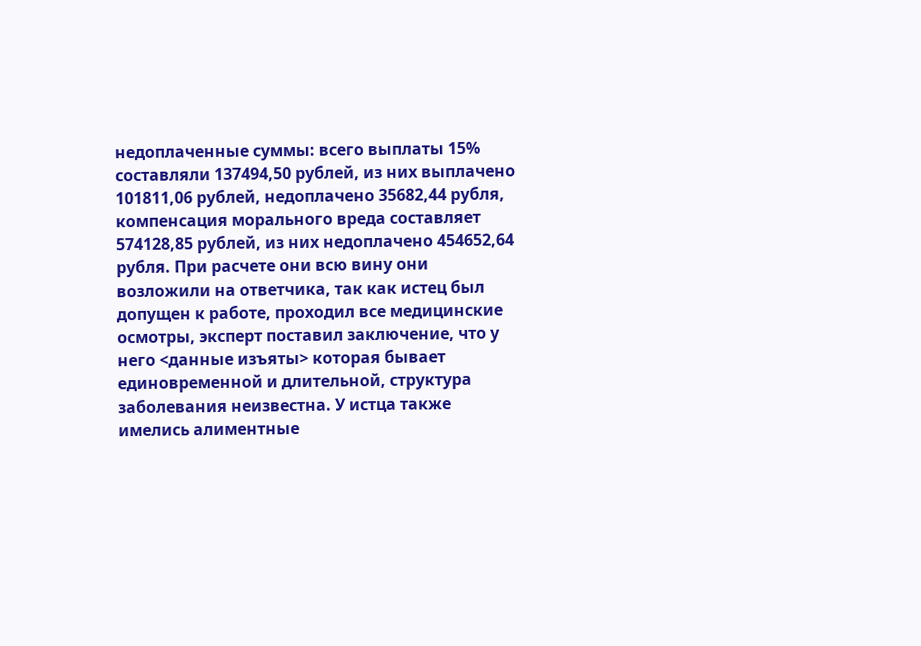недоплаченные суммы: всего выплаты 15% составляли 137494,50 рублей, из них выплачено 101811,06 рублей, недоплачено 35682,44 рубля, компенсация морального вреда составляет 574128,85 рублей, из них недоплачено 454652,64 рубля. При расчете они всю вину они возложили на ответчика, так как истец был допущен к работе, проходил все медицинские осмотры, эксперт поставил заключение, что у него <данные изъяты> которая бывает единовременной и длительной, структура заболевания неизвестна. У истца также имелись алиментные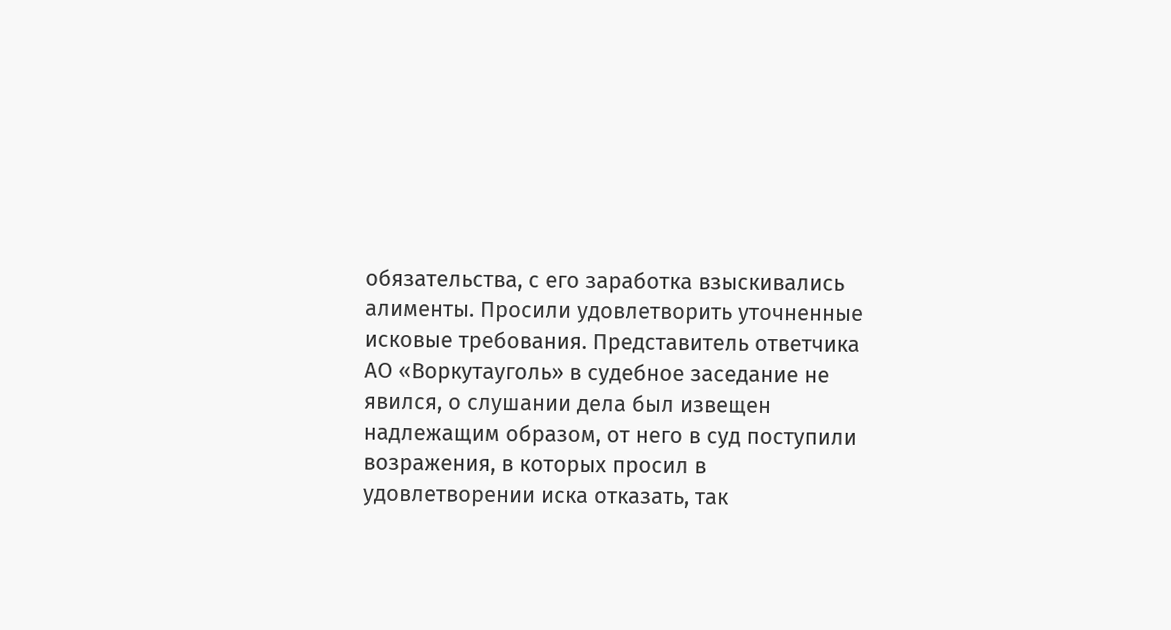обязательства, с его заработка взыскивались алименты. Просили удовлетворить уточненные исковые требования. Представитель ответчика АО «Воркутауголь» в судебное заседание не явился, о слушании дела был извещен надлежащим образом, от него в суд поступили возражения, в которых просил в удовлетворении иска отказать, так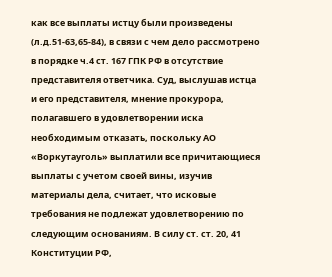как все выплаты истцу были произведены (л.д.51-63,65-84), в связи с чем дело рассмотрено в порядке ч.4 ст. 167 ГПК РФ в отсутствие представителя ответчика. Суд, выслушав истца и его представителя, мнение прокурора, полагавшего в удовлетворении иска необходимым отказать, поскольку АО «Воркутауголь» выплатили все причитающиеся выплаты с учетом своей вины, изучив материалы дела, считает, что исковые требования не подлежат удовлетворению по следующим основаниям. В силу ст. ст. 20, 41 Конституции РФ,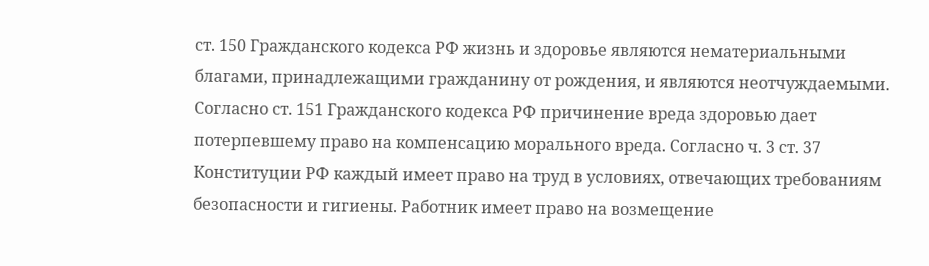ст. 150 Гражданского кодекса РФ жизнь и здоровье являются нематериальными благами, принадлежащими гражданину от рождения, и являются неотчуждаемыми. Согласно ст. 151 Гражданского кодекса РФ причинение вреда здоровью дает потерпевшему право на компенсацию морального вреда. Согласно ч. 3 ст. 37 Конституции РФ каждый имеет право на труд в условиях, отвечающих требованиям безопасности и гигиены. Работник имеет право на возмещение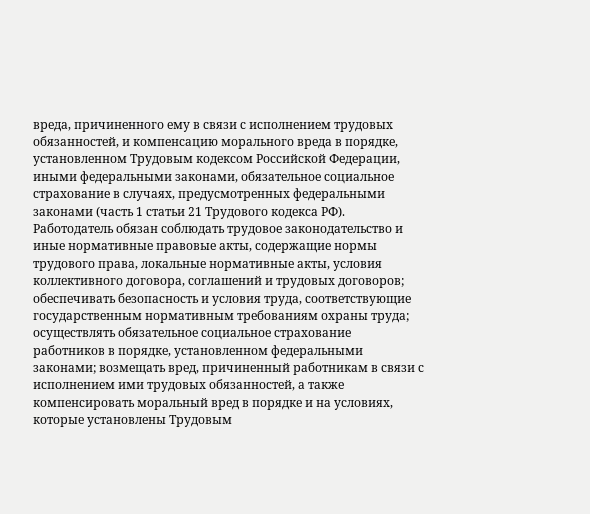вреда, причиненного ему в связи с исполнением трудовых обязанностей, и компенсацию морального вреда в порядке, установленном Трудовым кодексом Российской Федерации, иными федеральными законами, обязательное социальное страхование в случаях, предусмотренных федеральными законами (часть 1 статьи 21 Трудового кодекса РФ). Работодатель обязан соблюдать трудовое законодательство и иные нормативные правовые акты, содержащие нормы трудового права, локальные нормативные акты, условия коллективного договора, соглашений и трудовых договоров; обеспечивать безопасность и условия труда, соответствующие государственным нормативным требованиям охраны труда; осуществлять обязательное социальное страхование работников в порядке, установленном федеральными законами; возмещать вред, причиненный работникам в связи с исполнением ими трудовых обязанностей, а также компенсировать моральный вред в порядке и на условиях, которые установлены Трудовым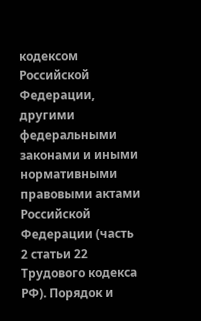кодексом Российской Федерации, другими федеральными законами и иными нормативными правовыми актами Российской Федерации (часть 2 статьи 22 Трудового кодекса РФ). Порядок и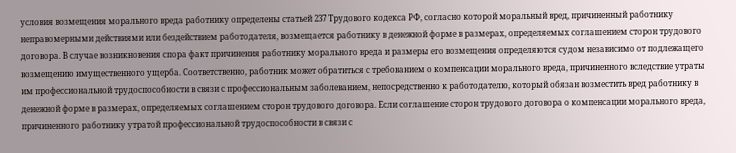условия возмещения морального вреда работнику определены статьей 237 Трудового кодекса РФ, согласно которой моральный вред, причиненный работнику неправомерными действиями или бездействием работодателя, возмещается работнику в денежной форме в размерах, определяемых соглашением сторон трудового договора. В случае возникновения спора факт причинения работнику морального вреда и размеры его возмещения определяются судом независимо от подлежащего возмещению имущественного ущерба. Соответственно, работник может обратиться с требованием о компенсации морального вреда, причиненного вследствие утраты им профессиональной трудоспособности в связи с профессиональным заболеванием, непосредственно к работодателю, который обязан возместить вред работнику в денежной форме в размерах, определяемых соглашением сторон трудового договора. Если соглашение сторон трудового договора о компенсации морального вреда, причиненного работнику утратой профессиональной трудоспособности в связи с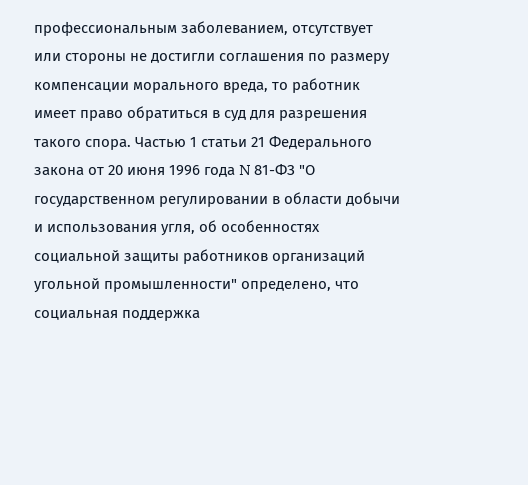профессиональным заболеванием, отсутствует или стороны не достигли соглашения по размеру компенсации морального вреда, то работник имеет право обратиться в суд для разрешения такого спора. Частью 1 статьи 21 Федерального закона от 20 июня 1996 года N 81-ФЗ "О государственном регулировании в области добычи и использования угля, об особенностях социальной защиты работников организаций угольной промышленности" определено, что социальная поддержка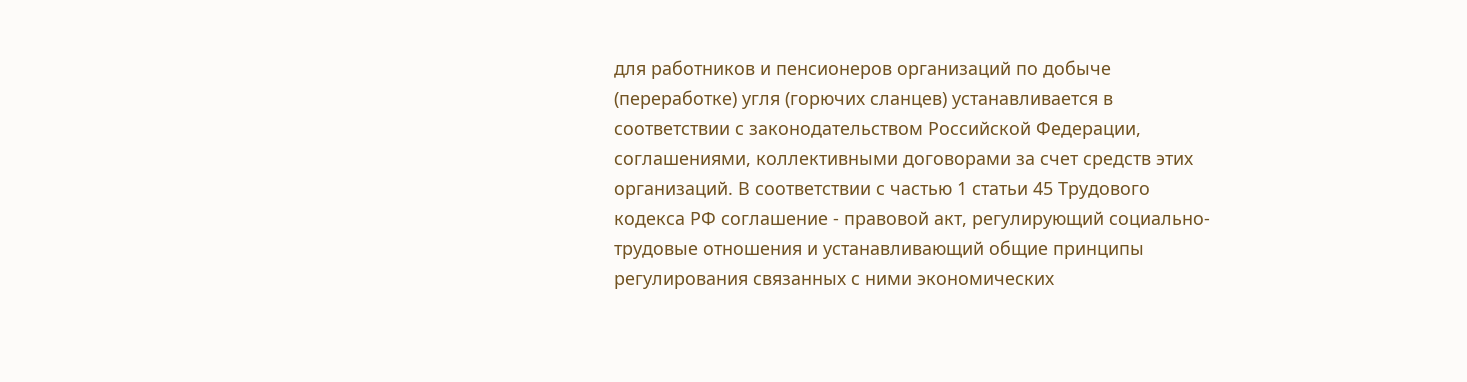для работников и пенсионеров организаций по добыче (переработке) угля (горючих сланцев) устанавливается в соответствии с законодательством Российской Федерации, соглашениями, коллективными договорами за счет средств этих организаций. В соответствии с частью 1 статьи 45 Трудового кодекса РФ соглашение - правовой акт, регулирующий социально-трудовые отношения и устанавливающий общие принципы регулирования связанных с ними экономических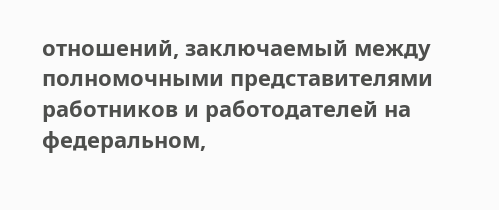отношений, заключаемый между полномочными представителями работников и работодателей на федеральном,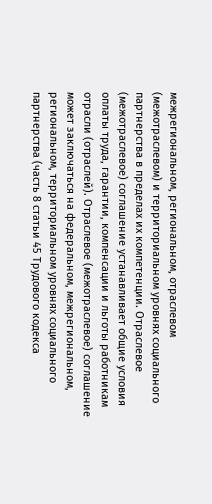межрегиональном, региональном, отраслевом (межотраслевом) и территориальном уровнях социального партнерства в пределах их компетенции. Отраслевое (межотраслевое) соглашение устанавливает общие условия оплаты труда, гарантии, компенсации и льготы работникам отрасли (отраслей). Отраслевое (межотраслевое) соглашение может заключаться на федеральном, межрегиональном, региональном, территориальном уровнях социального партнерства (часть 8 статьи 45 Трудового кодекса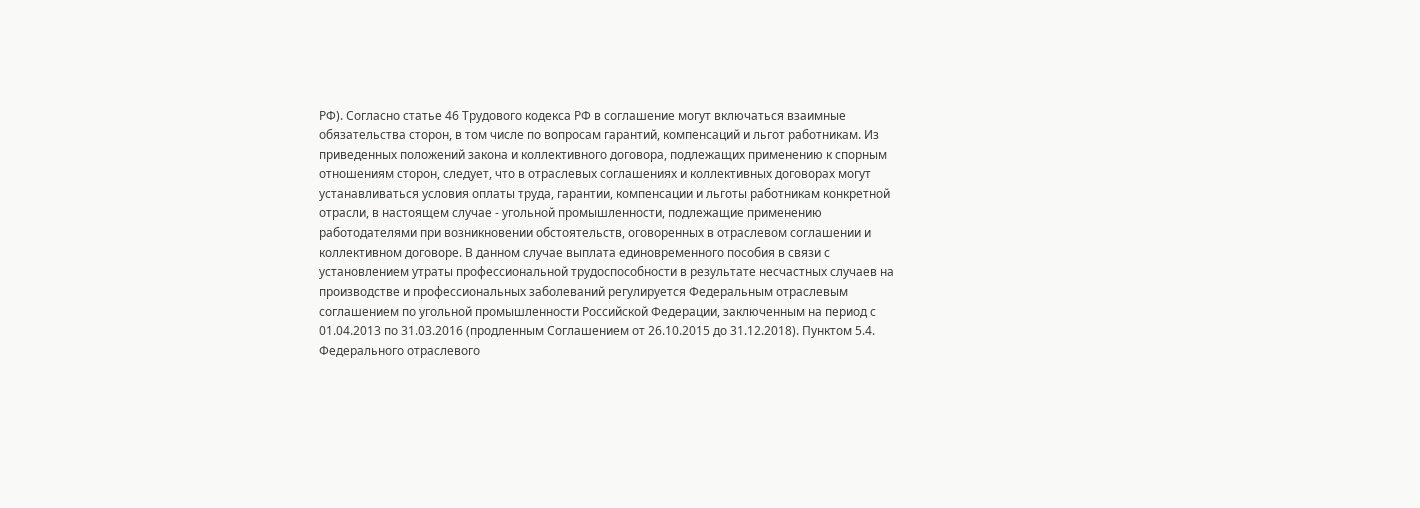РФ). Согласно статье 46 Трудового кодекса РФ в соглашение могут включаться взаимные обязательства сторон, в том числе по вопросам гарантий, компенсаций и льгот работникам. Из приведенных положений закона и коллективного договора, подлежащих применению к спорным отношениям сторон, следует, что в отраслевых соглашениях и коллективных договорах могут устанавливаться условия оплаты труда, гарантии, компенсации и льготы работникам конкретной отрасли, в настоящем случае - угольной промышленности, подлежащие применению работодателями при возникновении обстоятельств, оговоренных в отраслевом соглашении и коллективном договоре. В данном случае выплата единовременного пособия в связи с установлением утраты профессиональной трудоспособности в результате несчастных случаев на производстве и профессиональных заболеваний регулируется Федеральным отраслевым соглашением по угольной промышленности Российской Федерации, заключенным на период с 01.04.2013 по 31.03.2016 (продленным Соглашением от 26.10.2015 до 31.12.2018). Пунктом 5.4. Федерального отраслевого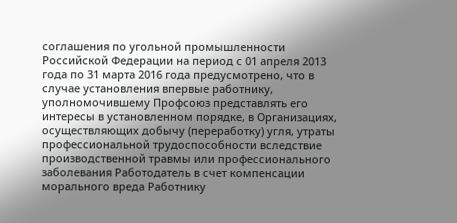соглашения по угольной промышленности Российской Федерации на период с 01 апреля 2013 года по 31 марта 2016 года предусмотрено, что в случае установления впервые работнику, уполномочившему Профсоюз представлять его интересы в установленном порядке, в Организациях, осуществляющих добычу (переработку) угля, утраты профессиональной трудоспособности вследствие производственной травмы или профессионального заболевания Работодатель в счет компенсации морального вреда Работнику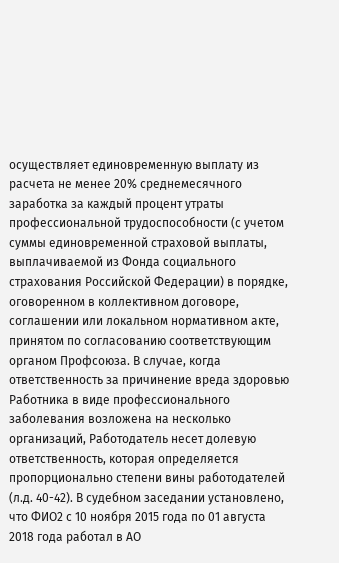осуществляет единовременную выплату из расчета не менее 20% среднемесячного заработка за каждый процент утраты профессиональной трудоспособности (с учетом суммы единовременной страховой выплаты, выплачиваемой из Фонда социального страхования Российской Федерации) в порядке, оговоренном в коллективном договоре, соглашении или локальном нормативном акте, принятом по согласованию соответствующим органом Профсоюза. В случае, когда ответственность за причинение вреда здоровью Работника в виде профессионального заболевания возложена на несколько организаций, Работодатель несет долевую ответственность, которая определяется пропорционально степени вины работодателей (л.д. 40-42). В судебном заседании установлено, что ФИО2 с 10 ноября 2015 года по 01 августа 2018 года работал в АО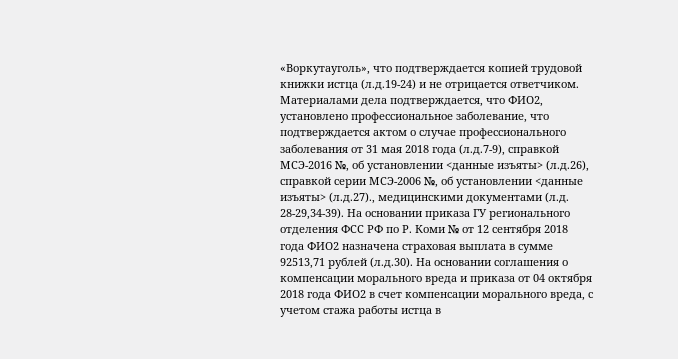«Воркутауголь», что подтверждается копией трудовой книжки истца (л.д.19-24) и не отрицается ответчиком. Материалами дела подтверждается, что ФИО2, установлено профессиональное заболевание, что подтверждается актом о случае профессионального заболевания от 31 мая 2018 года (л.д.7-9), справкой МСЭ-2016 №, об установлении <данные изъяты> (л.д.26), справкой серии МСЭ-2006 №, об установлении <данные изъяты> (л.д.27)., медицинскими документами (л.д. 28-29,34-39). На основании приказа ГУ регионального отделения ФСС РФ по Р. Коми № от 12 сентября 2018 года ФИО2 назначена страховая выплата в сумме 92513,71 рублей (л.д.30). На основании соглашения о компенсации морального вреда и приказа от 04 октября 2018 года ФИО2 в счет компенсации морального вреда, с учетом стажа работы истца в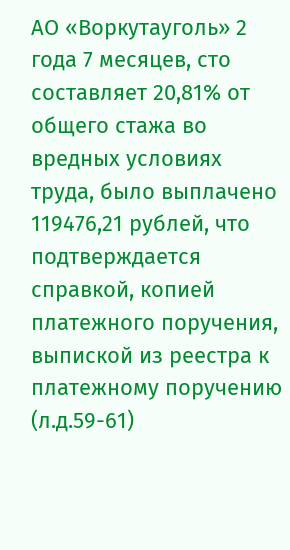АО «Воркутауголь» 2 года 7 месяцев, сто составляет 20,81% от общего стажа во вредных условиях труда, было выплачено 119476,21 рублей, что подтверждается справкой, копией платежного поручения, выпиской из реестра к платежному поручению (л.д.59-61)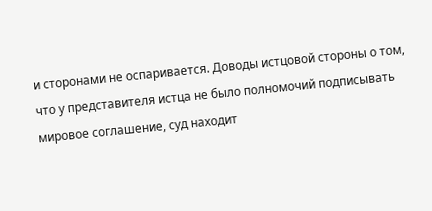и сторонами не оспаривается. Доводы истцовой стороны о том, что у представителя истца не было полномочий подписывать мировое соглашение, суд находит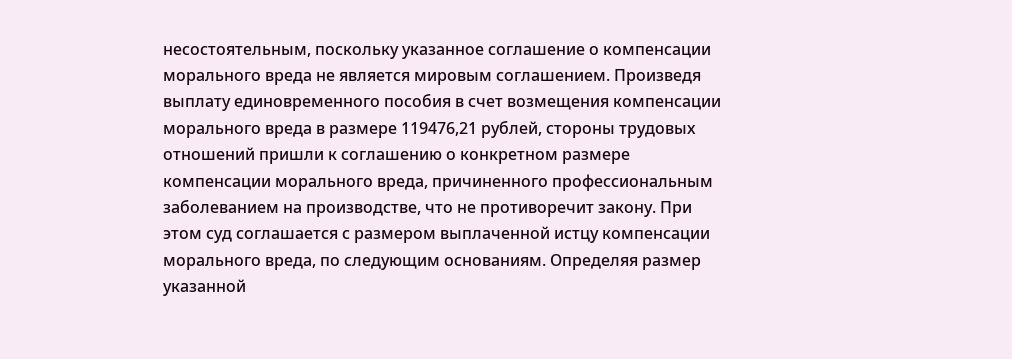несостоятельным, поскольку указанное соглашение о компенсации морального вреда не является мировым соглашением. Произведя выплату единовременного пособия в счет возмещения компенсации морального вреда в размере 119476,21 рублей, стороны трудовых отношений пришли к соглашению о конкретном размере компенсации морального вреда, причиненного профессиональным заболеванием на производстве, что не противоречит закону. При этом суд соглашается с размером выплаченной истцу компенсации морального вреда, по следующим основаниям. Определяя размер указанной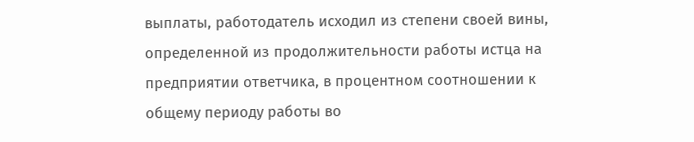выплаты, работодатель исходил из степени своей вины, определенной из продолжительности работы истца на предприятии ответчика, в процентном соотношении к общему периоду работы во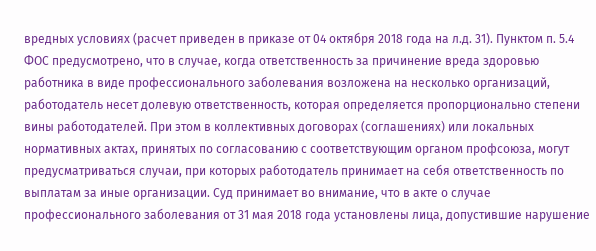вредных условиях (расчет приведен в приказе от 04 октября 2018 года на л.д. 31). Пунктом п. 5.4 ФОС предусмотрено, что в случае, когда ответственность за причинение вреда здоровью работника в виде профессионального заболевания возложена на несколько организаций, работодатель несет долевую ответственность, которая определяется пропорционально степени вины работодателей. При этом в коллективных договорах (соглашениях) или локальных нормативных актах, принятых по согласованию с соответствующим органом профсоюза, могут предусматриваться случаи, при которых работодатель принимает на себя ответственность по выплатам за иные организации. Суд принимает во внимание, что в акте о случае профессионального заболевания от 31 мая 2018 года установлены лица, допустившие нарушение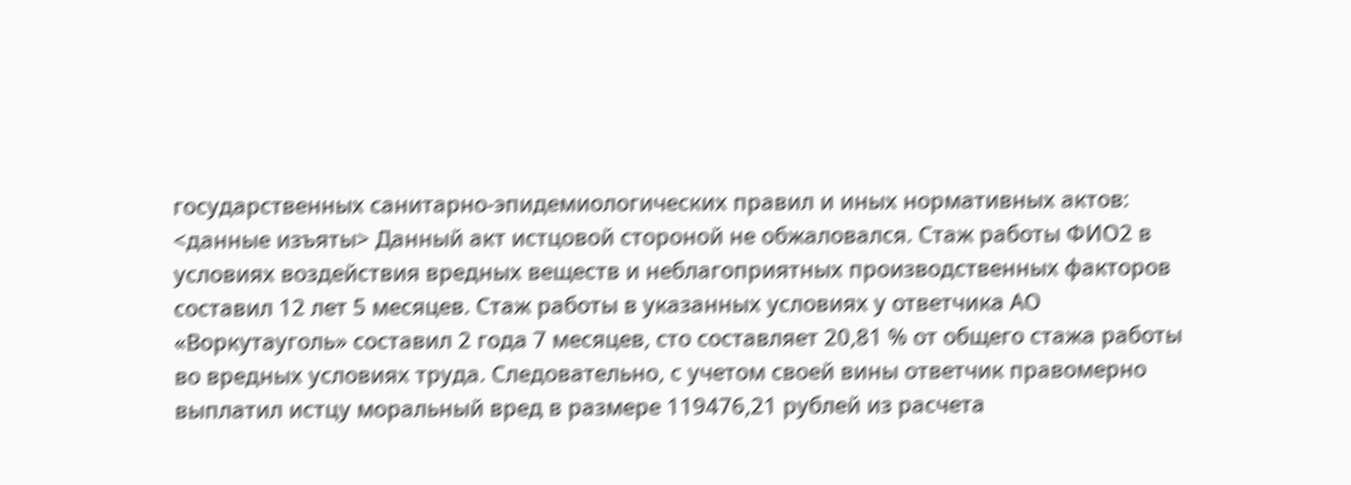государственных санитарно-эпидемиологических правил и иных нормативных актов: <данные изъяты> Данный акт истцовой стороной не обжаловался. Стаж работы ФИО2 в условиях воздействия вредных веществ и неблагоприятных производственных факторов составил 12 лет 5 месяцев. Стаж работы в указанных условиях у ответчика АО «Воркутауголь» составил 2 года 7 месяцев, сто составляет 20,81 % от общего стажа работы во вредных условиях труда. Следовательно, с учетом своей вины ответчик правомерно выплатил истцу моральный вред в размере 119476,21 рублей из расчета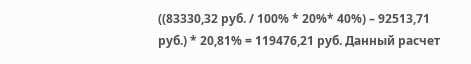((83330,32 руб. / 100% * 20%* 40%) – 92513,71 руб.) * 20,81% = 119476,21 руб. Данный расчет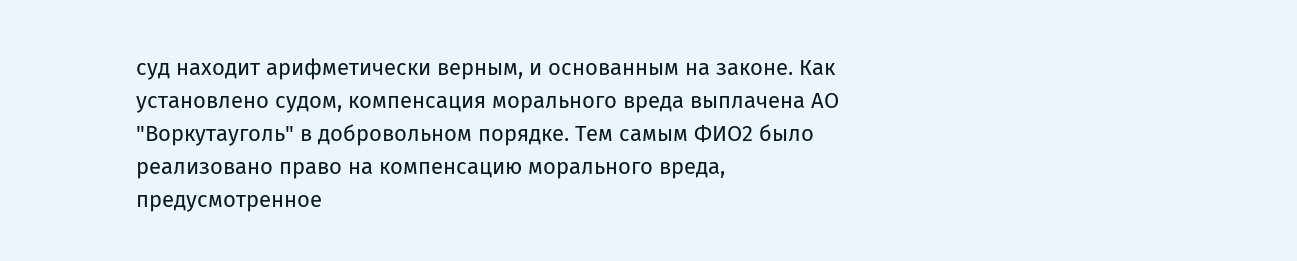суд находит арифметически верным, и основанным на законе. Как установлено судом, компенсация морального вреда выплачена АО "Воркутауголь" в добровольном порядке. Тем самым ФИО2 было реализовано право на компенсацию морального вреда, предусмотренное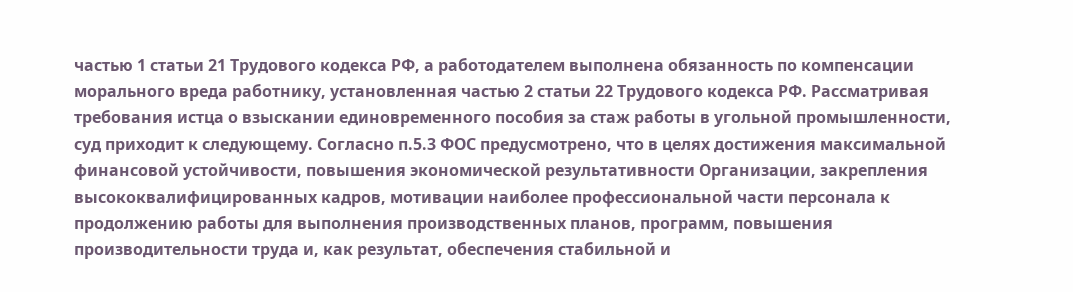частью 1 статьи 21 Трудового кодекса РФ, а работодателем выполнена обязанность по компенсации морального вреда работнику, установленная частью 2 статьи 22 Трудового кодекса РФ. Рассматривая требования истца о взыскании единовременного пособия за стаж работы в угольной промышленности, суд приходит к следующему. Согласно п.5.3 ФОС предусмотрено, что в целях достижения максимальной финансовой устойчивости, повышения экономической результативности Организации, закрепления высококвалифицированных кадров, мотивации наиболее профессиональной части персонала к продолжению работы для выполнения производственных планов, программ, повышения производительности труда и, как результат, обеспечения стабильной и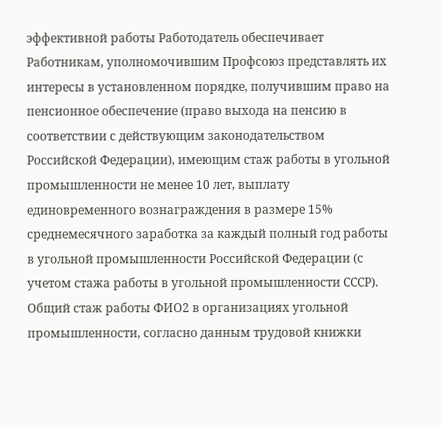эффективной работы Работодатель обеспечивает Работникам, уполномочившим Профсоюз представлять их интересы в установленном порядке, получившим право на пенсионное обеспечение (право выхода на пенсию в соответствии с действующим законодательством Российской Федерации), имеющим стаж работы в угольной промышленности не менее 10 лет, выплату единовременного вознаграждения в размере 15% среднемесячного заработка за каждый полный год работы в угольной промышленности Российской Федерации (с учетом стажа работы в угольной промышленности СССР). Общий стаж работы ФИО2 в организациях угольной промышленности, согласно данным трудовой книжки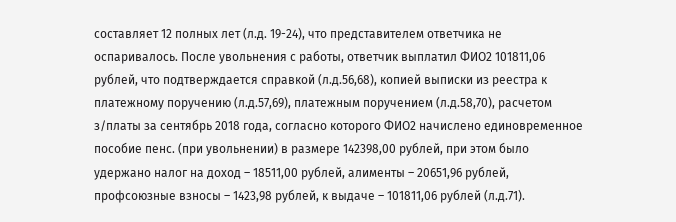составляет 12 полных лет (л.д. 19-24), что представителем ответчика не оспаривалось. После увольнения с работы, ответчик выплатил ФИО2 101811,06 рублей, что подтверждается справкой (л.д.56,68), копией выписки из реестра к платежному поручению (л.д.57,69), платежным поручением (л.д.58,70), расчетом з/платы за сентябрь 2018 года, согласно которого ФИО2 начислено единовременное пособие пенс. (при увольнении) в размере 142398,00 рублей, при этом было удержано налог на доход – 18511,00 рублей, алименты – 20651,96 рублей, профсоюзные взносы – 1423,98 рублей, к выдаче – 101811,06 рублей (л.д.71).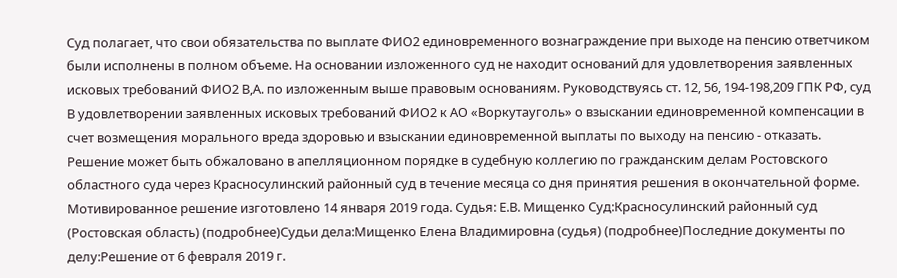Суд полагает, что свои обязательства по выплате ФИО2 единовременного вознаграждение при выходе на пенсию ответчиком были исполнены в полном объеме. На основании изложенного суд не находит оснований для удовлетворения заявленных исковых требований ФИО2 В,А. по изложенным выше правовым основаниям. Руководствуясь ст. 12, 56, 194-198,209 ГПК РФ, суд В удовлетворении заявленных исковых требований ФИО2 к АО «Воркутауголь» о взыскании единовременной компенсации в счет возмещения морального вреда здоровью и взыскании единовременной выплаты по выходу на пенсию - отказать. Решение может быть обжаловано в апелляционном порядке в судебную коллегию по гражданским делам Ростовского областного суда через Красносулинский районный суд в течение месяца со дня принятия решения в окончательной форме. Мотивированное решение изготовлено 14 января 2019 года. Судья: Е.В. Мищенко Суд:Красносулинский районный суд (Ростовская область) (подробнее)Судьи дела:Мищенко Елена Владимировна (судья) (подробнее)Последние документы по делу:Решение от 6 февраля 2019 г.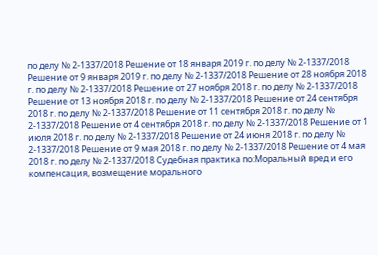по делу № 2-1337/2018 Решение от 18 января 2019 г. по делу № 2-1337/2018 Решение от 9 января 2019 г. по делу № 2-1337/2018 Решение от 28 ноября 2018 г. по делу № 2-1337/2018 Решение от 27 ноября 2018 г. по делу № 2-1337/2018 Решение от 13 ноября 2018 г. по делу № 2-1337/2018 Решение от 24 сентября 2018 г. по делу № 2-1337/2018 Решение от 11 сентября 2018 г. по делу № 2-1337/2018 Решение от 4 сентября 2018 г. по делу № 2-1337/2018 Решение от 1 июля 2018 г. по делу № 2-1337/2018 Решение от 24 июня 2018 г. по делу № 2-1337/2018 Решение от 9 мая 2018 г. по делу № 2-1337/2018 Решение от 4 мая 2018 г. по делу № 2-1337/2018 Судебная практика по:Моральный вред и его компенсация, возмещение морального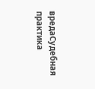вредаСудебная практика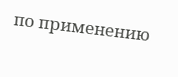по применению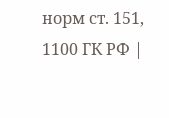норм ст. 151, 1100 ГК РФ |